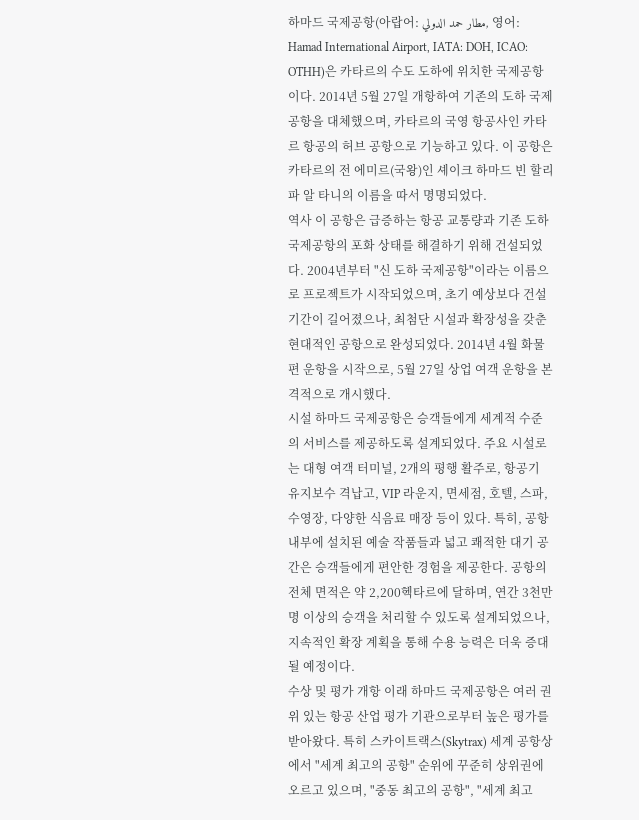하마드 국제공항(아랍어: مطار حمد الدولي, 영어: Hamad International Airport, IATA: DOH, ICAO: OTHH)은 카타르의 수도 도하에 위치한 국제공항이다. 2014년 5월 27일 개항하여 기존의 도하 국제공항을 대체했으며, 카타르의 국영 항공사인 카타르 항공의 허브 공항으로 기능하고 있다. 이 공항은 카타르의 전 에미르(국왕)인 셰이크 하마드 빈 할리파 알 타니의 이름을 따서 명명되었다.
역사 이 공항은 급증하는 항공 교통량과 기존 도하 국제공항의 포화 상태를 해결하기 위해 건설되었다. 2004년부터 "신 도하 국제공항"이라는 이름으로 프로젝트가 시작되었으며, 초기 예상보다 건설 기간이 길어졌으나, 최첨단 시설과 확장성을 갖춘 현대적인 공항으로 완성되었다. 2014년 4월 화물편 운항을 시작으로, 5월 27일 상업 여객 운항을 본격적으로 개시했다.
시설 하마드 국제공항은 승객들에게 세계적 수준의 서비스를 제공하도록 설계되었다. 주요 시설로는 대형 여객 터미널, 2개의 평행 활주로, 항공기 유지보수 격납고, VIP 라운지, 면세점, 호텔, 스파, 수영장, 다양한 식음료 매장 등이 있다. 특히, 공항 내부에 설치된 예술 작품들과 넓고 쾌적한 대기 공간은 승객들에게 편안한 경험을 제공한다. 공항의 전체 면적은 약 2,200헥타르에 달하며, 연간 3천만 명 이상의 승객을 처리할 수 있도록 설계되었으나, 지속적인 확장 계획을 통해 수용 능력은 더욱 증대될 예정이다.
수상 및 평가 개항 이래 하마드 국제공항은 여러 권위 있는 항공 산업 평가 기관으로부터 높은 평가를 받아왔다. 특히 스카이트랙스(Skytrax) 세계 공항상에서 "세계 최고의 공항" 순위에 꾸준히 상위권에 오르고 있으며, "중동 최고의 공항", "세계 최고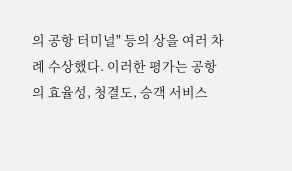의 공항 터미널" 등의 상을 여러 차례 수상했다. 이러한 평가는 공항의 효율성, 청결도, 승객 서비스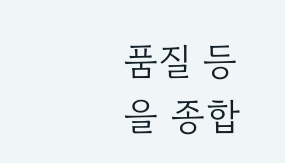품질 등을 종합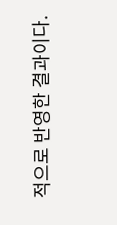적으로 반영한 결과이다.